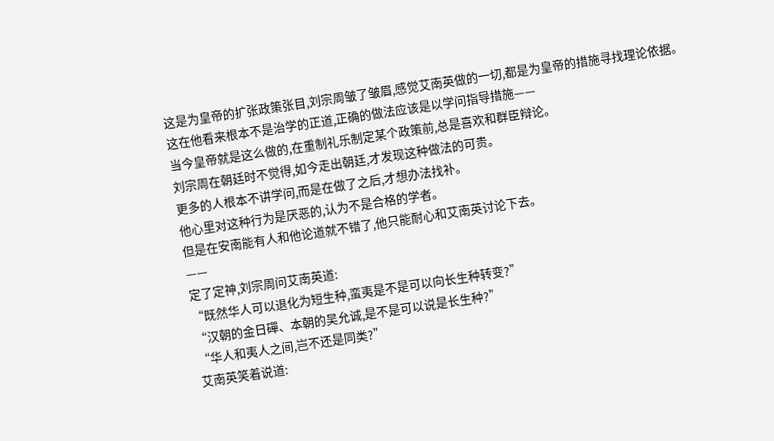这是为皇帝的扩张政策张目,刘宗周皱了皱眉,感觉艾南英做的一切,都是为皇帝的措施寻找理论依据。
这在他看来根本不是治学的正道,正确的做法应该是以学问指导措施——
当今皇帝就是这么做的,在重制礼乐制定某个政策前,总是喜欢和群臣辩论。
刘宗周在朝廷时不觉得,如今走出朝廷,才发现这种做法的可贵。
更多的人根本不讲学问,而是在做了之后,才想办法找补。
他心里对这种行为是厌恶的,认为不是合格的学者。
但是在安南能有人和他论道就不错了,他只能耐心和艾南英讨论下去。
——
定了定神,刘宗周问艾南英道:
“既然华人可以退化为短生种,蛮夷是不是可以向长生种转变?”
“汉朝的金日磾、本朝的吴允诚,是不是可以说是长生种?”
“华人和夷人之间,岂不还是同类?”
艾南英笑着说道: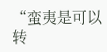“蛮夷是可以转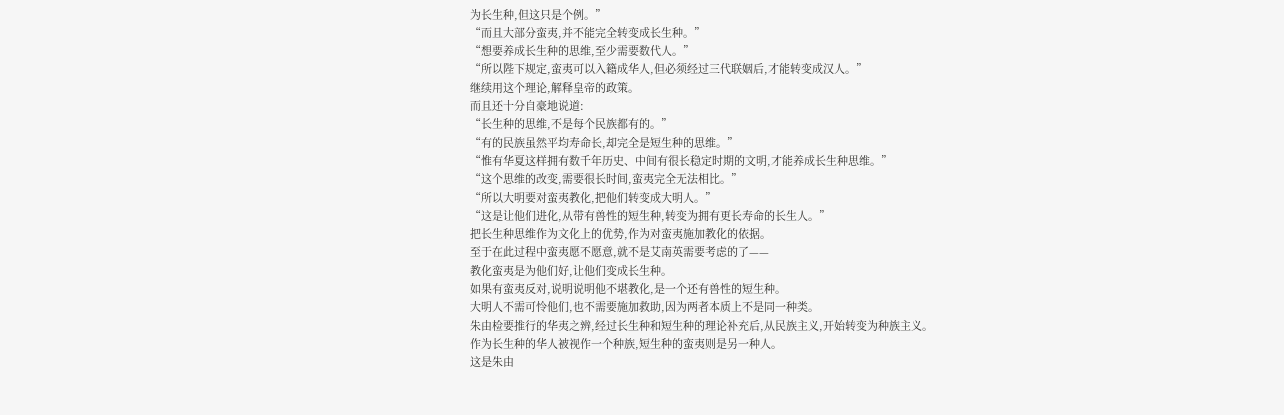为长生种,但这只是个例。”
“而且大部分蛮夷,并不能完全转变成长生种。”
“想要养成长生种的思维,至少需要数代人。”
“所以陛下规定,蛮夷可以入籍成华人,但必须经过三代联姻后,才能转变成汉人。”
继续用这个理论,解释皇帝的政策。
而且还十分自豪地说道:
“长生种的思维,不是每个民族都有的。”
“有的民族虽然平均寿命长,却完全是短生种的思维。”
“惟有华夏这样拥有数千年历史、中间有很长稳定时期的文明,才能养成长生种思维。”
“这个思维的改变,需要很长时间,蛮夷完全无法相比。”
“所以大明要对蛮夷教化,把他们转变成大明人。”
“这是让他们进化,从带有兽性的短生种,转变为拥有更长寿命的长生人。”
把长生种思维作为文化上的优势,作为对蛮夷施加教化的依据。
至于在此过程中蛮夷愿不愿意,就不是艾南英需要考虑的了——
教化蛮夷是为他们好,让他们变成长生种。
如果有蛮夷反对,说明说明他不堪教化,是一个还有兽性的短生种。
大明人不需可怜他们,也不需要施加救助,因为两者本质上不是同一种类。
朱由检要推行的华夷之辨,经过长生种和短生种的理论补充后,从民族主义,开始转变为种族主义。
作为长生种的华人被视作一个种族,短生种的蛮夷则是另一种人。
这是朱由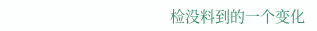检没料到的一个变化